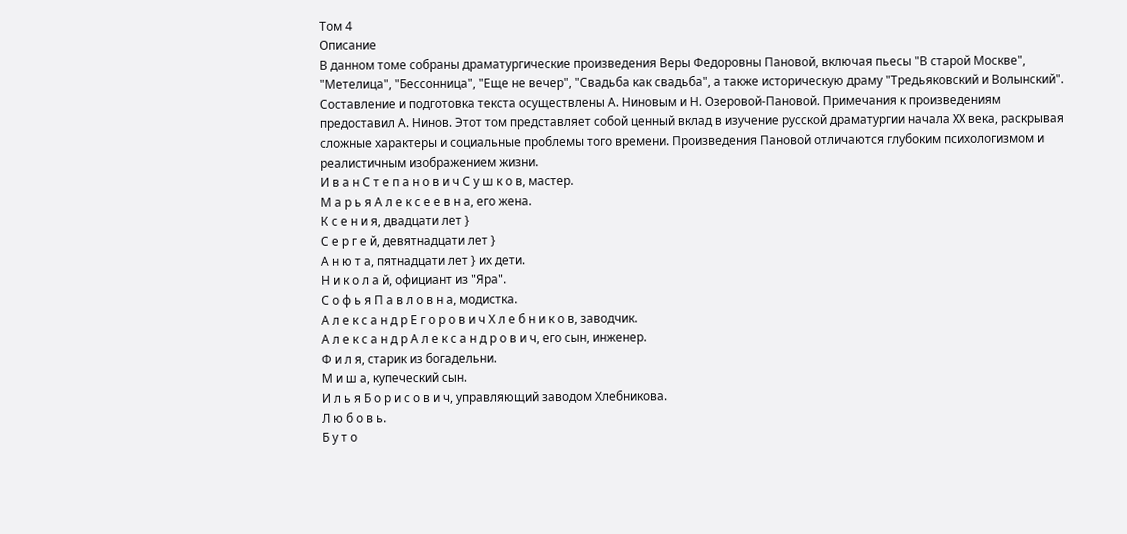Том 4
Описание
В данном томе собраны драматургические произведения Веры Федоровны Пановой, включая пьесы "В старой Москве", "Метелица", "Бессонница", "Еще не вечер", "Свадьба как свадьба", а также историческую драму "Тредьяковский и Волынский". Составление и подготовка текста осуществлены А. Ниновым и Н. Озеровой-Пановой. Примечания к произведениям предоставил А. Нинов. Этот том представляет собой ценный вклад в изучение русской драматургии начала XX века, раскрывая сложные характеры и социальные проблемы того времени. Произведения Пановой отличаются глубоким психологизмом и реалистичным изображением жизни.
И в а н С т е п а н о в и ч С у ш к о в, мастер.
М а р ь я А л е к с е е в н а, его жена.
К с е н и я, двадцати лет }
С е р г е й, девятнадцати лет }
А н ю т а, пятнадцати лет } их дети.
Н и к о л а й, официант из "Яра".
С о ф ь я П а в л о в н а, модистка.
А л е к с а н д р Е г о р о в и ч Х л е б н и к о в, заводчик.
А л е к с а н д р А л е к с а н д р о в и ч, его сын, инженер.
Ф и л я, старик из богадельни.
М и ш а, купеческий сын.
И л ь я Б о р и с о в и ч, управляющий заводом Хлебникова.
Л ю б о в ь.
Б у т о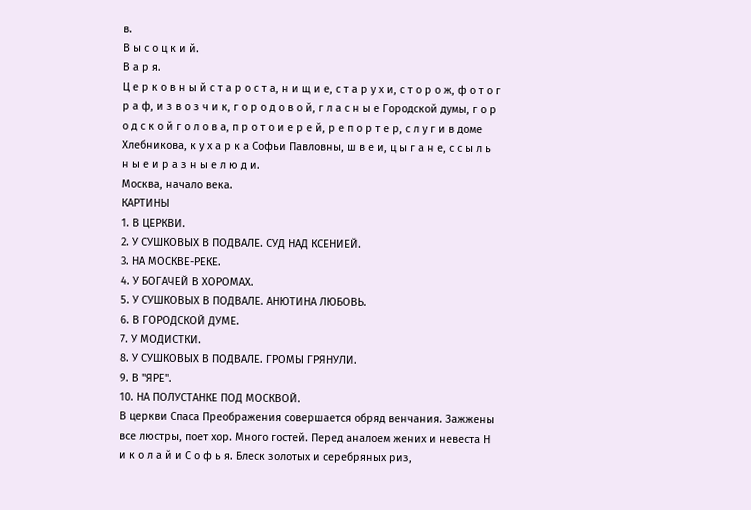в.
В ы с о ц к и й.
В а р я.
Ц е р к о в н ы й с т а р о с т а, н и щ и е, с т а р у х и, с т о р о ж, ф о т о г р а ф, и з в о з ч и к, г о р о д о в о й, г л а с н ы е Городской думы, г о р о д с к о й г о л о в а, п р о т о и е р е й, р е п о р т е р, с л у г и в доме Хлебникова, к у х а р к а Софьи Павловны, ш в е и, ц ы г а н е, с с ы л ь н ы е и р а з н ы е л ю д и.
Москва, начало века.
КАРТИНЫ
1. В ЦЕРКВИ.
2. У СУШКОВЫХ В ПОДВАЛЕ. СУД НАД КСЕНИЕЙ.
3. НА МОСКВЕ-РЕКЕ.
4. У БОГАЧЕЙ В ХОРОМАХ.
5. У СУШКОВЫХ В ПОДВАЛЕ. АНЮТИНА ЛЮБОВЬ.
6. В ГОРОДСКОЙ ДУМЕ.
7. У МОДИСТКИ.
8. У СУШКОВЫХ В ПОДВАЛЕ. ГРОМЫ ГРЯНУЛИ.
9. В "ЯРЕ".
10. НА ПОЛУСТАНКЕ ПОД МОСКВОЙ.
В церкви Спаса Преображения совершается обряд венчания. Зажжены все люстры, поет хор. Много гостей. Перед аналоем жених и невеста Н и к о л а й и С о ф ь я. Блеск золотых и серебряных риз,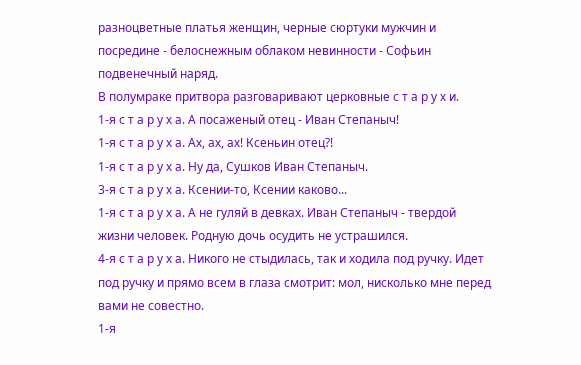разноцветные платья женщин, черные сюртуки мужчин и посредине - белоснежным облаком невинности - Софьин подвенечный наряд.
В полумраке притвора разговаривают церковные с т а р у х и.
1-я с т а р у х а. А посаженый отец - Иван Степаныч!
1-я с т а р у х а. Ах, ах, ах! Ксеньин отец?!
1-я с т а р у х а. Ну да, Сушков Иван Степаныч.
3-я с т а р у х а. Ксении-то, Ксении каково...
1-я с т а р у х а. А не гуляй в девках. Иван Степаныч - твердой жизни человек. Родную дочь осудить не устрашился.
4-я с т а р у х а. Никого не стыдилась, так и ходила под ручку. Идет под ручку и прямо всем в глаза смотрит: мол, нисколько мне перед вами не совестно.
1-я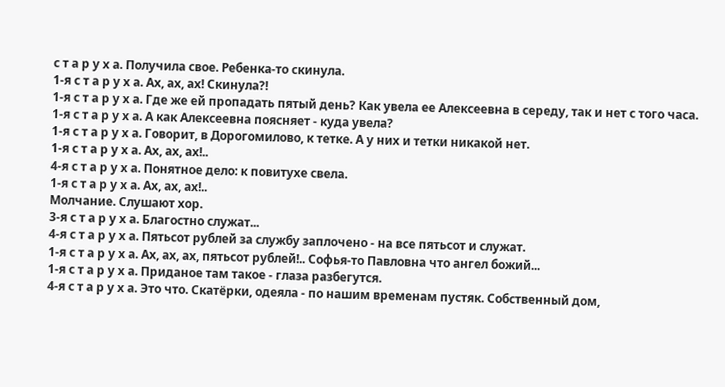с т а р у х а. Получила свое. Ребенка-то скинула.
1-я с т а р у х а. Ах, ах, ах! Скинула?!
1-я с т а р у х а. Где же ей пропадать пятый день? Как увела ее Алексеевна в середу, так и нет с того часа.
1-я с т а р у х а. А как Алексеевна поясняет - куда увела?
1-я с т а р у х а. Говорит, в Дорогомилово, к тетке. А у них и тетки никакой нет.
1-я с т а р у х а. Ах, ах, ах!..
4-я с т а р у х а. Понятное дело: к повитухе свела.
1-я с т а р у х а. Ах, ах, ах!..
Молчание. Слушают хор.
3-я с т а р у х а. Благостно служат...
4-я с т а р у х а. Пятьсот рублей за службу заплочено - на все пятьсот и служат.
1-я с т а р у х а. Ах, ах, ах, пятьсот рублей!.. Софья-то Павловна что ангел божий...
1-я с т а р у х а. Приданое там такое - глаза разбегутся.
4-я с т а р у х а. Это что. Скатёрки, одеяла - по нашим временам пустяк. Собственный дом,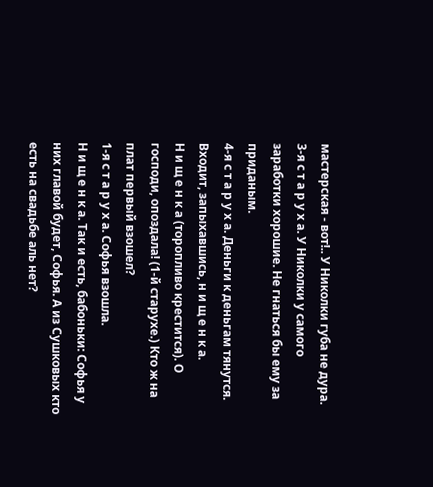мастерская - вот!.. У Николки губа не дура.
3-я с т а р у х а. У Николки у самого заработки хорошие. Не гнаться бы ему за приданым.
4-я с т а р у х а. Деньги к деньгам тянутся.
Входит, запыхавшись, н и щ е н к а.
Н и щ е н к а (торопливо крестится). О господи, опоздала! (1-й старухе.) Кто ж на плат первый взошел?
1-я с т а р у х а. Софья взошла.
Н и щ е н к а. Так и есть, бабоньки: Софья у них главой будет, Софья. А из Сушковых кто есть на свадьбе аль нет?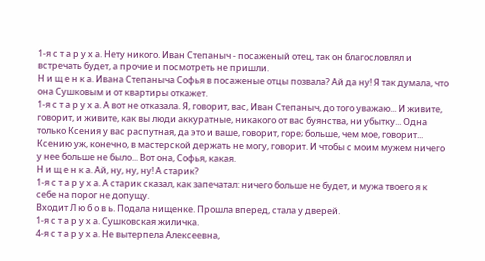1-я с т а р у х а. Нету никого. Иван Степаныч - посаженый отец, так он благословлял и встречать будет, а прочие и посмотреть не пришли.
Н и щ е н к а. Ивана Степаныча Софья в посаженые отцы позвала? Ай да ну! Я так думала, что она Сушковым и от квартиры откажет.
1-я с т а р у х а. А вот не отказала. Я, говорит, вас, Иван Степаныч, до того уважаю... И живите, говорит, и живите, как вы люди аккуратные, никакого от вас буянства, ни убытку... Одна только Ксения у вас распутная, да это и ваше, говорит, горе; больше, чем мое, говорит... Ксению уж, конечно, в мастерской держать не могу, говорит. И чтобы с моим мужем ничего у нее больше не было... Вот она, Софья, какая.
Н и щ е н к а. Ай, ну, ну, ну! А старик?
1-я с т а р у х а. А старик сказал, как запечатал: ничего больше не будет, и мужа твоего я к себе на порог не допущу.
Входит Л ю б о в ь. Подала нищенке. Прошла вперед, стала у дверей.
1-я с т а р у х а. Сушковская жиличка.
4-я с т а р у х а. Не вытерпела Алексеевна,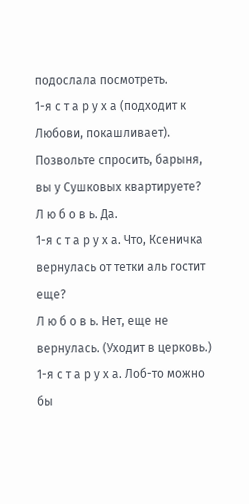подослала посмотреть.
1-я с т а р у х а (подходит к Любови, покашливает). Позвольте спросить, барыня, вы у Сушковых квартируете?
Л ю б о в ь. Да.
1-я с т а р у х а. Что, Ксеничка вернулась от тетки аль гостит еще?
Л ю б о в ь. Нет, еще не вернулась. (Уходит в церковь.)
1-я с т а р у х а. Лоб-то можно бы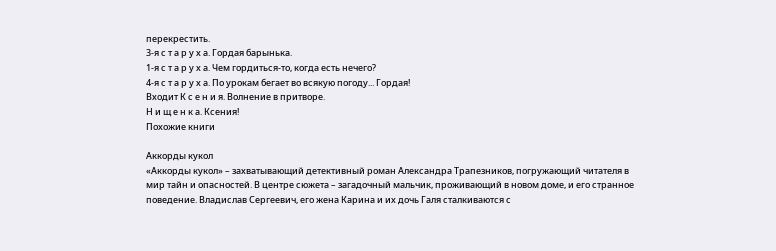перекрестить.
3-я с т а р у х а. Гордая барынька.
1-я с т а р у х а. Чем гордиться-то, когда есть нечего?
4-я с т а р у х а. По урокам бегает во всякую погоду... Гордая!
Входит К с е н и я. Волнение в притворе.
Н и щ е н к а. Ксения!
Похожие книги

Аккорды кукол
«Аккорды кукол» – захватывающий детективный роман Александра Трапезников, погружающий читателя в мир тайн и опасностей. В центре сюжета – загадочный мальчик, проживающий в новом доме, и его странное поведение. Владислав Сергеевич, его жена Карина и их дочь Галя сталкиваются с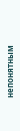непонятным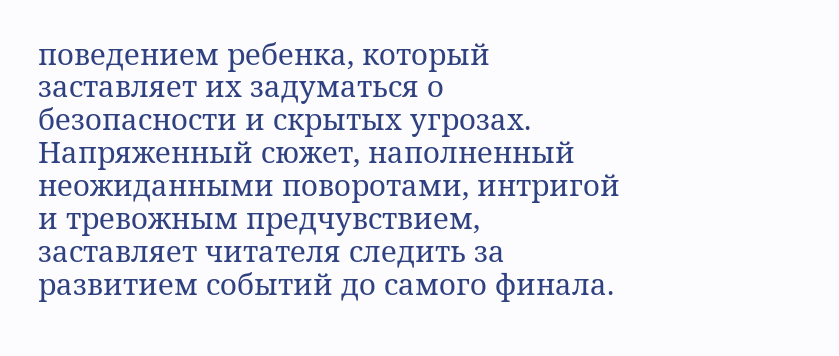поведением ребенка, который заставляет их задуматься о безопасности и скрытых угрозах. Напряженный сюжет, наполненный неожиданными поворотами, интригой и тревожным предчувствием, заставляет читателя следить за развитием событий до самого финала.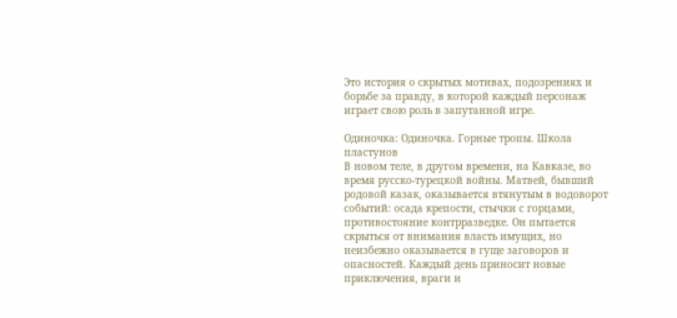Это история о скрытых мотивах, подозрениях и борьбе за правду, в которой каждый персонаж играет свою роль в запутанной игре.

Одиночка: Одиночка. Горные тропы. Школа пластунов
В новом теле, в другом времени, на Кавказе, во время русско-турецкой войны. Матвей, бывший родовой казак, оказывается втянутым в водоворот событий: осада крепости, стычки с горцами, противостояние контрразведке. Он пытается скрыться от внимания власть имущих, но неизбежно оказывается в гуще заговоров и опасностей. Каждый день приносит новые приключения, враги и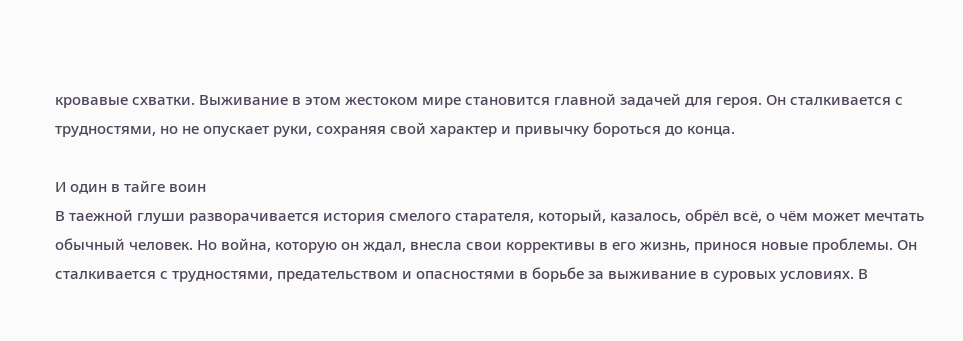кровавые схватки. Выживание в этом жестоком мире становится главной задачей для героя. Он сталкивается с трудностями, но не опускает руки, сохраняя свой характер и привычку бороться до конца.

И один в тайге воин
В таежной глуши разворачивается история смелого старателя, который, казалось, обрёл всё, о чём может мечтать обычный человек. Но война, которую он ждал, внесла свои коррективы в его жизнь, принося новые проблемы. Он сталкивается с трудностями, предательством и опасностями в борьбе за выживание в суровых условиях. В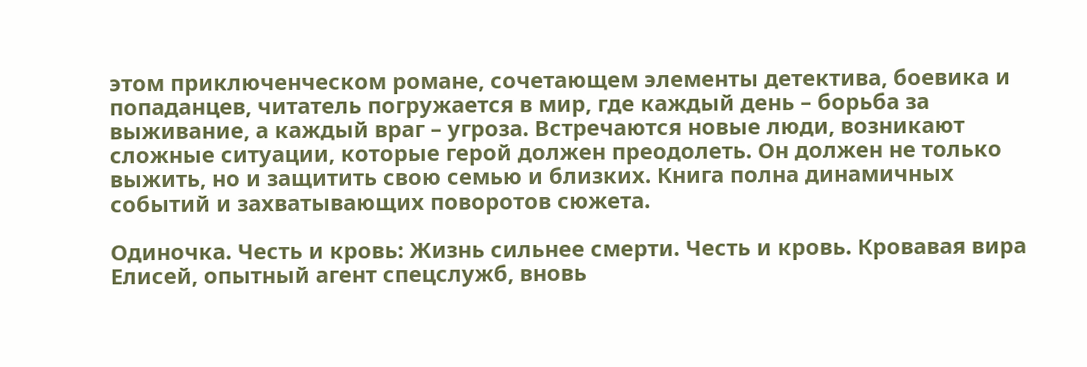этом приключенческом романе, сочетающем элементы детектива, боевика и попаданцев, читатель погружается в мир, где каждый день – борьба за выживание, а каждый враг – угроза. Встречаются новые люди, возникают сложные ситуации, которые герой должен преодолеть. Он должен не только выжить, но и защитить свою семью и близких. Книга полна динамичных событий и захватывающих поворотов сюжета.

Одиночка. Честь и кровь: Жизнь сильнее смерти. Честь и кровь. Кровавая вира
Елисей, опытный агент спецслужб, вновь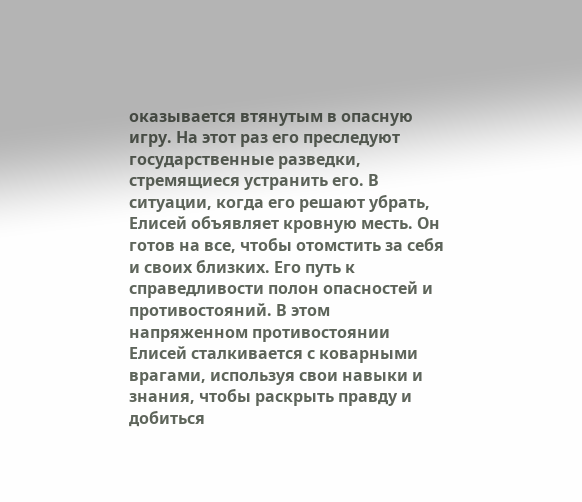оказывается втянутым в опасную игру. На этот раз его преследуют государственные разведки, стремящиеся устранить его. В ситуации, когда его решают убрать, Елисей объявляет кровную месть. Он готов на все, чтобы отомстить за себя и своих близких. Его путь к справедливости полон опасностей и противостояний. В этом напряженном противостоянии Елисей сталкивается с коварными врагами, используя свои навыки и знания, чтобы раскрыть правду и добиться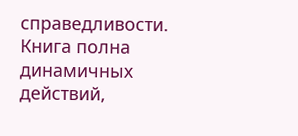справедливости. Книга полна динамичных действий,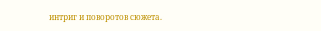интриг и поворотов сюжета.